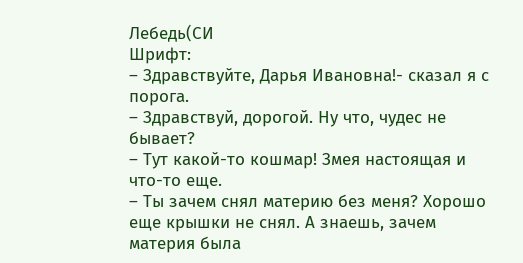Лебедь(СИ
Шрифт:
– Здравствуйте, Дарья Ивановна!- сказал я с порога.
– Здравствуй, дорогой. Ну что, чудес не бывает?
– Тут какой-то кошмар! Змея настоящая и что-то еще.
– Ты зачем снял материю без меня? Хорошо еще крышки не снял. А знаешь, зачем материя была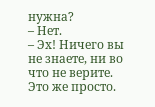нужна?
– Нет.
– Эх! Ничего вы не знаете, ни во что не верите. Это же просто.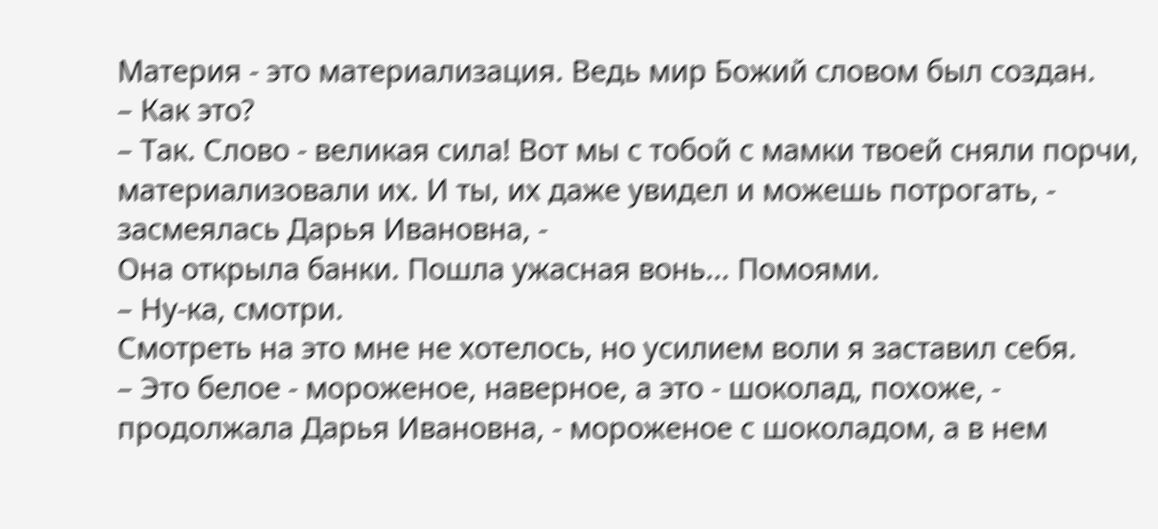Материя - это материализация. Ведь мир Божий словом был создан.
– Как это?
– Так. Слово - великая сила! Вот мы с тобой с мамки твоей сняли порчи, материализовали их. И ты, их даже увидел и можешь потрогать, - засмеялась Дарья Ивановна, -
Она открыла банки. Пошла ужасная вонь... Помоями.
– Ну-ка, смотри.
Смотреть на это мне не хотелось, но усилием воли я заставил себя.
– Это белое - мороженое, наверное, а это - шоколад, похоже, - продолжала Дарья Ивановна, - мороженое с шоколадом, а в нем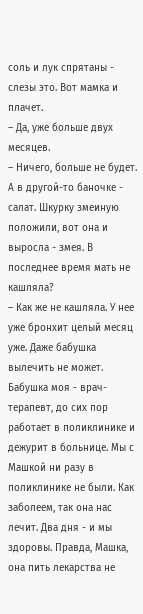соль и лук спрятаны - слезы это. Вот мамка и плачет.
– Да, уже больше двух месяцев.
– Ничего, больше не будет. А в другой-то баночке - салат. Шкурку змеиную положили, вот она и выросла - змея. В последнее время мать не кашляла?
– Как же не кашляла. У нее уже бронхит целый месяц уже. Даже бабушка вылечить не может.
Бабушка моя - врач-терапевт, до сих пор работает в поликлинике и дежурит в больнице. Мы с Машкой ни разу в поликлинике не были. Как заболеем, так она нас лечит. Два дня - и мы здоровы. Правда, Машка, она пить лекарства не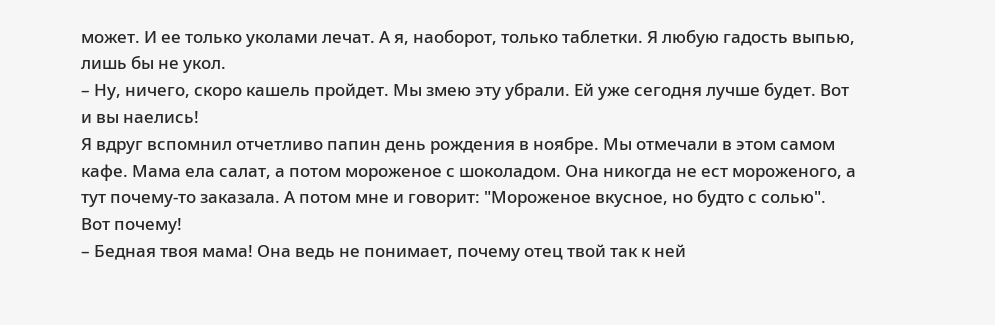может. И ее только уколами лечат. А я, наоборот, только таблетки. Я любую гадость выпью, лишь бы не укол.
– Ну, ничего, скоро кашель пройдет. Мы змею эту убрали. Ей уже сегодня лучше будет. Вот и вы наелись!
Я вдруг вспомнил отчетливо папин день рождения в ноябре. Мы отмечали в этом самом кафе. Мама ела салат, а потом мороженое с шоколадом. Она никогда не ест мороженого, а тут почему-то заказала. А потом мне и говорит: "Мороженое вкусное, но будто с солью". Вот почему!
– Бедная твоя мама! Она ведь не понимает, почему отец твой так к ней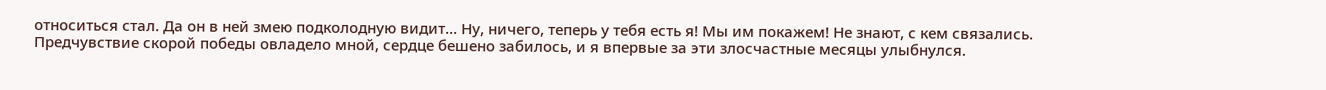относиться стал. Да он в ней змею подколодную видит... Ну, ничего, теперь у тебя есть я! Мы им покажем! Не знают, с кем связались.
Предчувствие скорой победы овладело мной, сердце бешено забилось, и я впервые за эти злосчастные месяцы улыбнулся.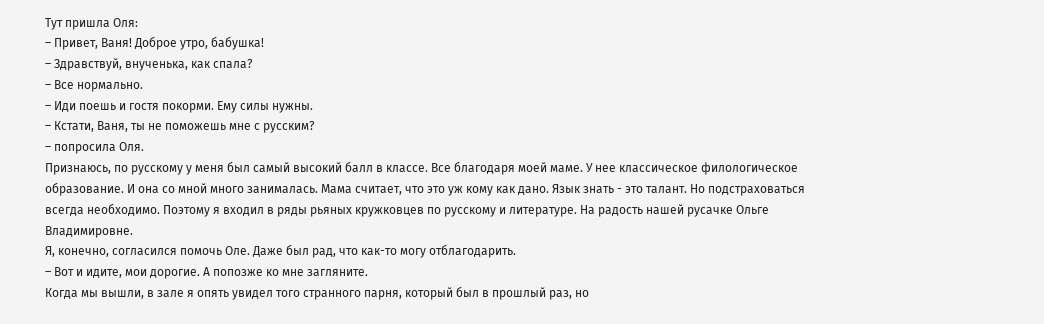Тут пришла Оля:
– Привет, Ваня! Доброе утро, бабушка!
– Здравствуй, внученька, как спала?
– Все нормально.
– Иди поешь и гостя покорми. Ему силы нужны.
– Кстати, Ваня, ты не поможешь мне с русским?
– попросила Оля.
Признаюсь, по русскому у меня был самый высокий балл в классе. Все благодаря моей маме. У нее классическое филологическое образование. И она со мной много занималась. Мама считает, что это уж кому как дано. Язык знать - это талант. Но подстраховаться всегда необходимо. Поэтому я входил в ряды рьяных кружковцев по русскому и литературе. На радость нашей русачке Ольге Владимировне.
Я, конечно, согласился помочь Оле. Даже был рад, что как-то могу отблагодарить.
– Вот и идите, мои дорогие. А попозже ко мне загляните.
Когда мы вышли, в зале я опять увидел того странного парня, который был в прошлый раз, но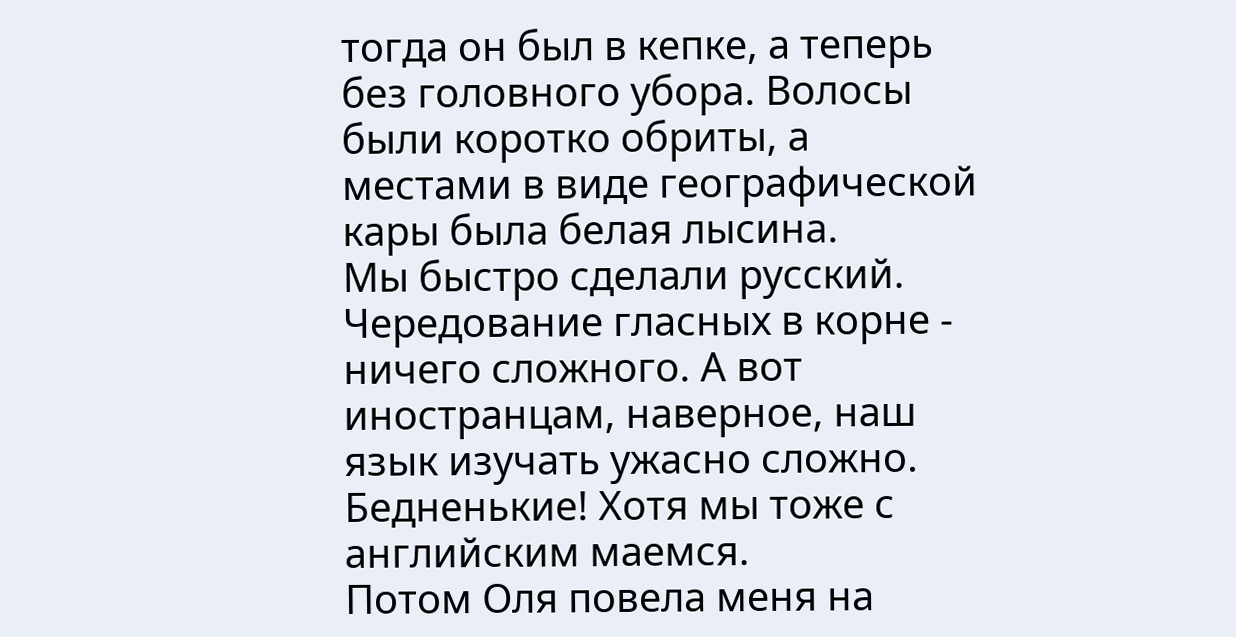тогда он был в кепке, а теперь без головного убора. Волосы были коротко обриты, а местами в виде географической кары была белая лысина.
Мы быстро сделали русский. Чередование гласных в корне - ничего сложного. А вот иностранцам, наверное, наш язык изучать ужасно сложно. Бедненькие! Хотя мы тоже с английским маемся.
Потом Оля повела меня на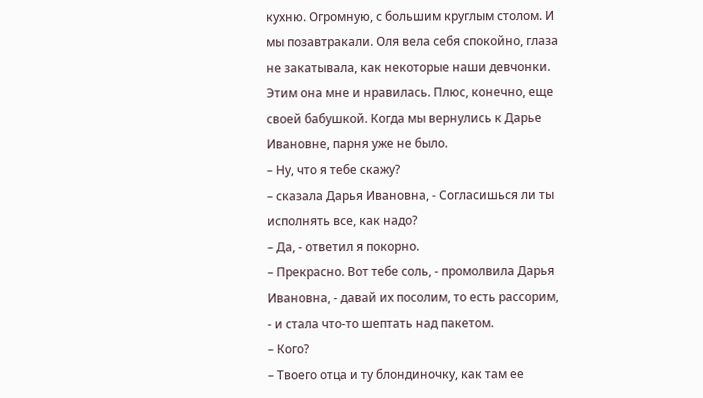кухню. Огромную, с большим круглым столом. И мы позавтракали. Оля вела себя спокойно, глаза не закатывала, как некоторые наши девчонки. Этим она мне и нравилась. Плюс, конечно, еще своей бабушкой. Когда мы вернулись к Дарье Ивановне, парня уже не было.
– Ну, что я тебе скажу?
– сказала Дарья Ивановна, - Согласишься ли ты исполнять все, как надо?
– Да, - ответил я покорно.
– Прекрасно. Вот тебе соль, - промолвила Дарья Ивановна, - давай их посолим, то есть рассорим, - и стала что-то шептать над пакетом.
– Кого?
– Твоего отца и ту блондиночку, как там ее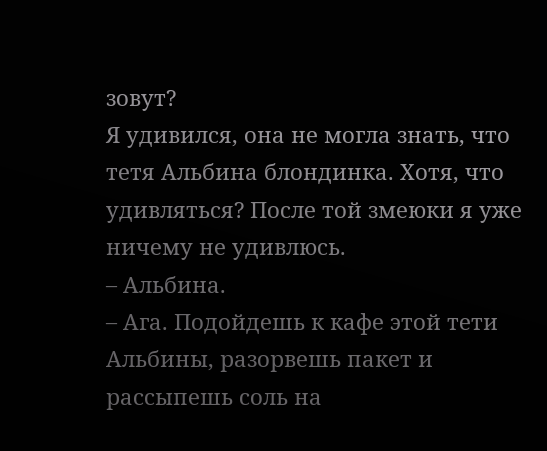зовут?
Я удивился, она не могла знать, что тетя Альбина блондинка. Хотя, что удивляться? После той змеюки я уже ничему не удивлюсь.
– Альбина.
– Ага. Подойдешь к кафе этой тети Альбины, разорвешь пакет и рассыпешь соль на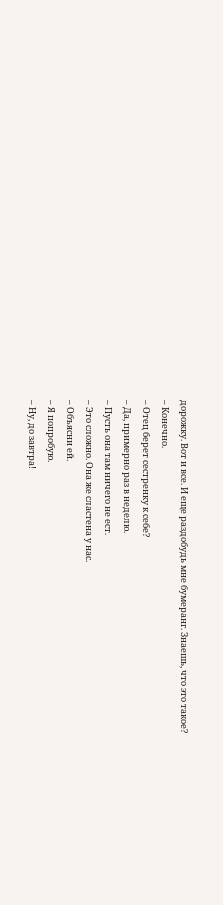дорожку. Вот и все. И еще раздобудь мне бумеранг. Знаешь, что это такое?
– Конечно.
– Отец берет сестренку к себе?
– Да, примерно раз в неделю.
– Пусть она там ничего не ест.
– Это сложно. Она же сластена у нас.
– Объясни ей.
– Я попробую.
– Ну, до завтра!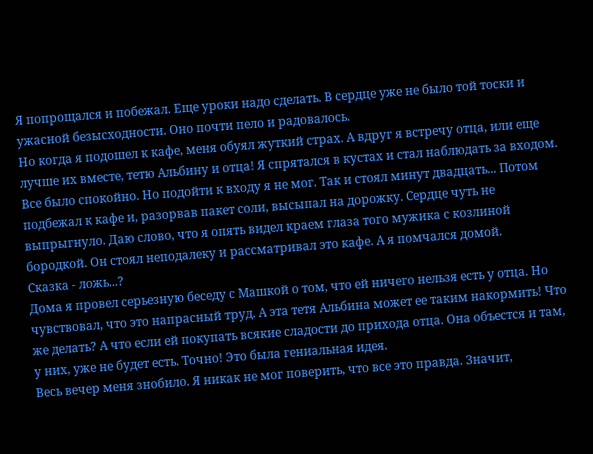Я попрощался и побежал. Еще уроки надо сделать. В сердце уже не было той тоски и ужасной безысходности. Оно почти пело и радовалось.
Но когда я подошел к кафе, меня обуял жуткий страх. А вдруг я встречу отца, или еще лучше их вместе, тетю Альбину и отца! Я спрятался в кустах и стал наблюдать за входом. Все было спокойно. Но подойти к входу я не мог. Так и стоял минут двадцать... Потом подбежал к кафе и, разорвав пакет соли, высыпал на дорожку. Сердце чуть не выпрыгнуло. Даю слово, что я опять видел краем глаза того мужика с козлиной бородкой. Он стоял неподалеку и рассматривал это кафе. А я помчался домой.
Сказка - ложь...?
Дома я провел серьезную беседу с Машкой о том, что ей ничего нельзя есть у отца. Но чувствовал, что это напрасный труд. А эта тетя Альбина может ее таким накормить! Что же делать? А что если ей покупать всякие сладости до прихода отца. Она объестся и там, у них, уже не будет есть. Точно! Это была гениальная идея.
Весь вечер меня знобило. Я никак не мог поверить, что все это правда. Значит,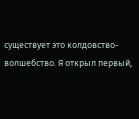существует это колдовство-волшебство. Я открыл первый,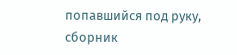попавшийся под руку, сборник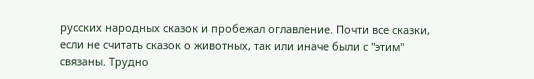русских народных сказок и пробежал оглавление. Почти все сказки, если не считать сказок о животных, так или иначе были с "этим" связаны. Трудно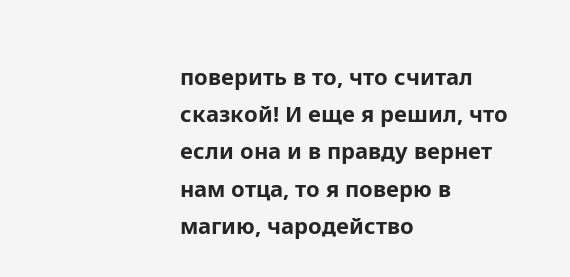поверить в то, что считал сказкой! И еще я решил, что если она и в правду вернет нам отца, то я поверю в магию, чародейство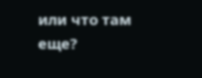или что там еще?